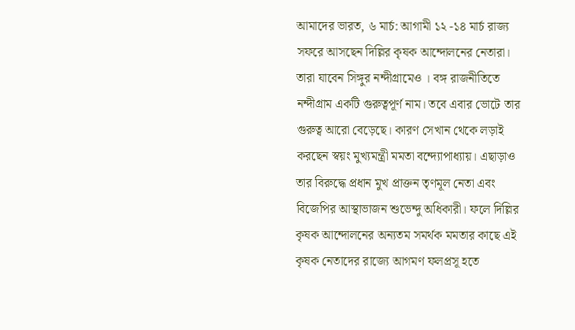আমাদের ভারত, ৬ মার্চ: আগামী ১২ -১৪ মার্চ রাজ্য সফরে আসছেন দিল্লির কৃষক আন্দোলনের নেতারা। তারা যাবেন সিঙ্গুর নন্দীগ্রামেও । বঙ্গ রাজনীতিতে নন্দীগ্রাম একটি গুরুত্বপূর্ণ নাম। তবে এবার ভোটে তার গুরুত্ব আরো বেড়েছে। কারণ সেখান থেকে লড়াই করছেন স্বয়ং মুখ্যমন্ত্রী মমতা বন্দ্যোপাধ্যায়। এছাড়াও তার বিরুদ্ধে প্রধান মুখ প্রাক্তন তৃণমূল নেতা এবং বিজেপির আস্থাভাজন শুভেন্দু অধিকারী। ফলে দিল্লির কৃষক আন্দোলনের অন্যতম সমর্থক মমতার কাছে এই কৃষক নেতাদের রাজ্যে আগমণ ফলপ্রসূ হতে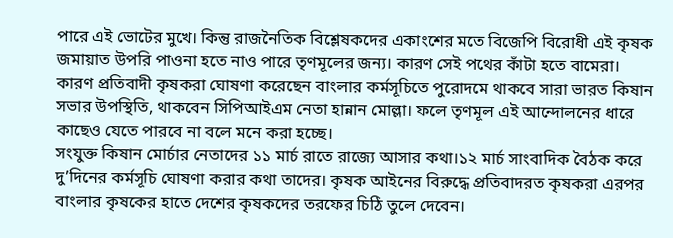পারে এই ভোটের মুখে। কিন্তু রাজনৈতিক বিশ্লেষকদের একাংশের মতে বিজেপি বিরোধী এই কৃষক জমায়াত উপরি পাওনা হতে নাও পারে তৃণমূলের জন্য। কারণ সেই পথের কাঁটা হতে বামেরা। কারণ প্রতিবাদী কৃষকরা ঘোষণা করেছেন বাংলার কর্মসূচিতে পুরোদমে থাকবে সারা ভারত কিষান সভার উপস্থিতি, থাকবেন সিপিআইএম নেতা হান্নান মোল্লা। ফলে তৃণমূল এই আন্দোলনের ধারে কাছেও যেতে পারবে না বলে মনে করা হচ্ছে।
সংযুক্ত কিষান মোর্চার নেতাদের ১১ মার্চ রাতে রাজ্যে আসার কথা।১২ মার্চ সাংবাদিক বৈঠক করে দু’দিনের কর্মসূচি ঘোষণা করার কথা তাদের। কৃষক আইনের বিরুদ্ধে প্রতিবাদরত কৃষকরা এরপর বাংলার কৃষকের হাতে দেশের কৃষকদের তরফের চিঠি তুলে দেবেন।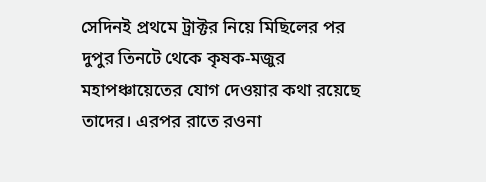সেদিনই প্রথমে ট্রাক্টর নিয়ে মিছিলের পর দুপুর তিনটে থেকে কৃষক-মজুর মহাপঞ্চায়েতের যোগ দেওয়ার কথা রয়েছে তাদের। এরপর রাতে রওনা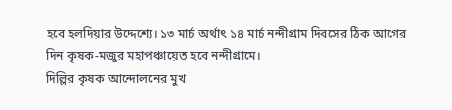হবে হলদিয়ার উদ্দেশ্যে। ১৩ মার্চ অর্থাৎ ১৪ মার্চ নন্দীগ্রাম দিবসের ঠিক আগের দিন কৃষক-মজুর মহাপঞ্চায়েত হবে নন্দীগ্রামে।
দিল্লির কৃষক আন্দোলনের মুখ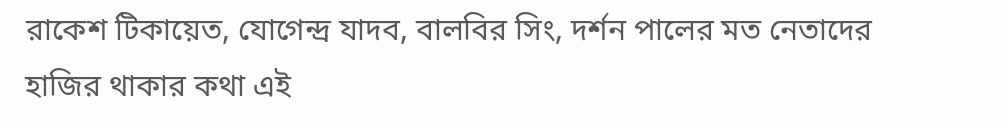রাকেশ টিকায়েত, যোগেন্দ্র যাদব, বালবির সিং, দর্শন পালের মত নেতাদের হাজির থাকার কথা এই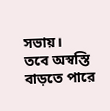সভায়।
তবে অস্বস্তি বাড়তে পারে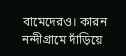বামেদেরও। কারন নন্দীগ্রামে দাঁড়িয়ে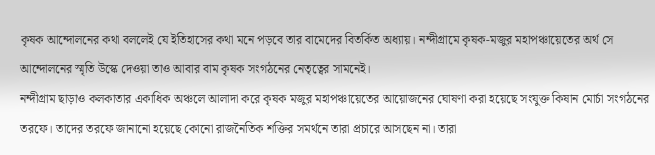কৃষক আন্দোলনের কথা বললেই যে ইতিহাসের কথা মনে পড়বে তার বামেদের বিতর্কিত অধ্যায়। নন্দীগ্রামে কৃষক-মজুর মহাপঞ্চায়েতের অর্থ সে আন্দোলনের স্মৃতি উস্কে দেওয়া তাও আবার বাম কৃষক সংগঠনের নেতৃত্বের সামনেই।
নন্দীগ্রাম ছাড়াও কলকাতার একাধিক অঞ্চলে আলাদা করে কৃষক মজুর মহাপঞ্চায়েতের আয়োজনের ঘোষণা করা হয়েছে সংযুক্ত কিষান মোর্চা সংগঠনের তরফে। তাদের তরফে জানানো হয়েছে কোনো রাজনৈতিক শক্তির সমর্থনে তারা প্রচারে আসছেন না। তারা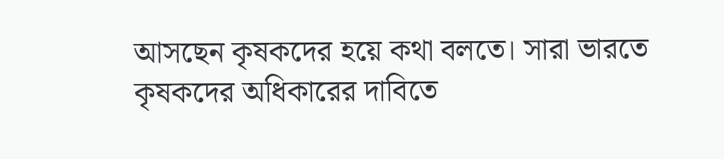আসছেন কৃষকদের হয়ে কথা বলতে। সারা ভারতে কৃষকদের অধিকারের দাবিতে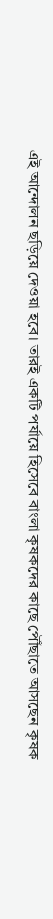এই আন্দোলন ছড়িয়ে দেওয়া হবে। তারই একটি পর্যায়ে হিসেবে বাংলা কৃষকদের কাছে পৌঁছাতে আসছেন কৃষক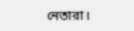নেতারা।